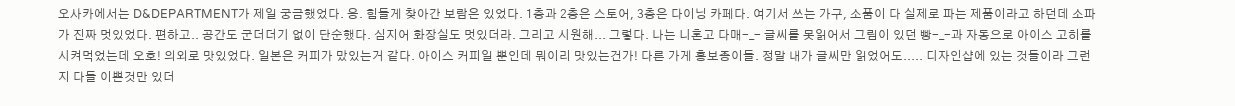오사카에서는 D&DEPARTMENT가 제일 궁금했었다. 응. 힘들게 찾아간 보람은 있었다. 1층과 2층은 스토어, 3층은 다이닝 카페다. 여기서 쓰는 가구, 소품이 다 실제로 파는 제품이라고 하던데 소파가 진짜 멋있었다. 편하고.. 공간도 군더더기 없이 단순했다. 심지어 화장실도 멋있더라. 그리고 시원해... 그렇다. 나는 니혼고 다매-_- 글씨를 못읽어서 그림이 있던 빵-_-과 자동으로 아이스 고히를 시켜먹었는데 오호! 의외로 맛있었다. 일본은 커피가 맜있는거 같다. 아이스 커피일 뿐인데 뭐이리 맛있는건가! 다른 가게 홍보종이들. 정말 내가 글씨만 읽었어도..... 디자인샵에 있는 것들이라 그런지 다들 이쁜것만 있더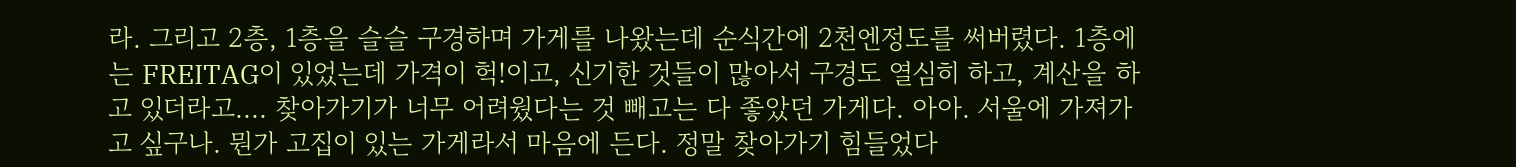라. 그리고 2층, 1층을 슬슬 구경하며 가게를 나왔는데 순식간에 2천엔정도를 써버렸다. 1층에는 FREITAG이 있었는데 가격이 헉!이고, 신기한 것들이 많아서 구경도 열심히 하고, 계산을 하고 있더라고.... 찾아가기가 너무 어려웠다는 것 빼고는 다 좋았던 가게다. 아아. 서울에 가져가고 싶구나. 뭔가 고집이 있는 가게라서 마음에 든다. 정말 찾아가기 힘들었다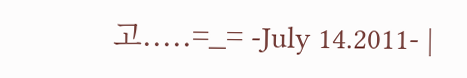고.....=_= -July 14.2011- |